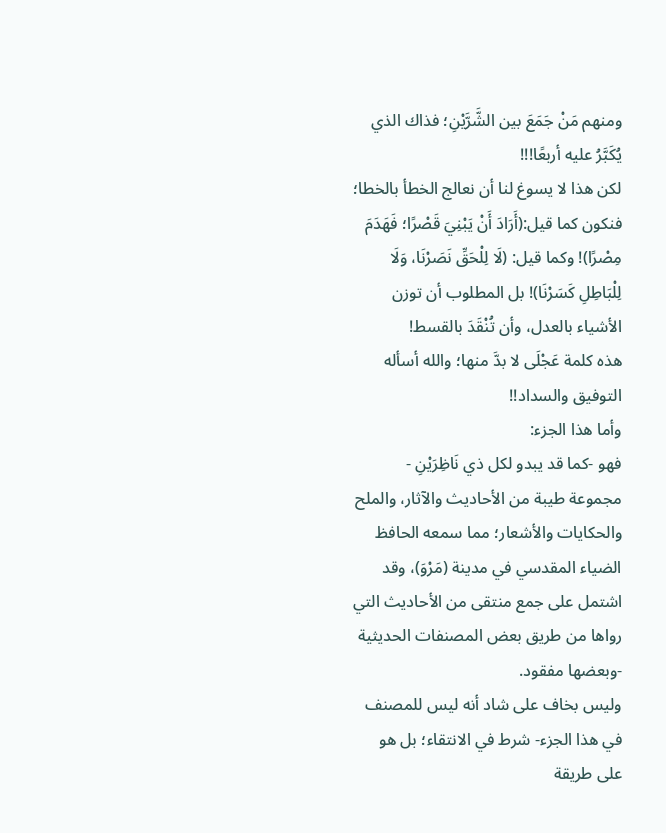ومنهم مَنْ جَمَعَ بين الشَّرَّيْنِ؛ فذاك الذي يُكَبَّرُ عليه أربعًا!!!
لكن هذا لا يسوغ لنا أن نعالج الخطأ بالخطا؛ فنكون كما قيل:(أَرَادَ أَنْ يَبْنِيَ قَصْرًا؛ فَهَدَمَ مِصْرًا)! وكما قيل: (لَا لِلْحَقِّ نَصَرْنَا، وَلَا لِلْبَاطِلِ كَسَرْنَا)! بل المطلوب أن توزن الأشياء بالعدل، وأن تُنْقَدَ بالقسط!
هذه كلمة عَجْلَى لا بدَّ منها؛ والله أسأله التوفيق والسداد!!
وأما هذا الجزء:
فهو -كما قد يبدو لكل ذي نَاظِرَيْنِ - مجموعة طيبة من الأحاديث والآثار، والملح والحكايات والأشعار؛ مما سمعه الحافظ الضياء المقدسي في مدينة (مَرْوَ)، وقد اشتمل على جمع منتقى من الأحاديث التي رواها من طريق بعض المصنفات الحديثية -وبعضها مفقود.
وليس بخاف على شاد أنه ليس للمصنف في هذا الجزء- شرط في الانتقاء؛ بل هو على طريقة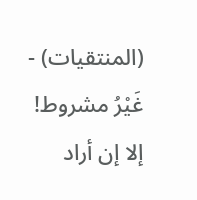(المنتقيات) - غَيْرُ مشروط! إلا إن أراد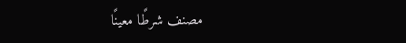مصنف شرطًا معينًا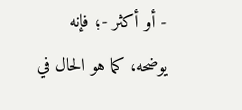- أو أكثر -؛ فإنه يوضحه، كما هو الحال في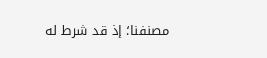مصنفنا؛ إذ قد شرط له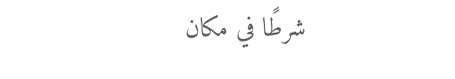شرطًا في مكان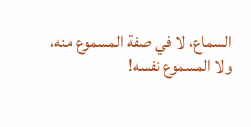السماع، لا في صفة المسموع منه، ولا المسموع نفسه!